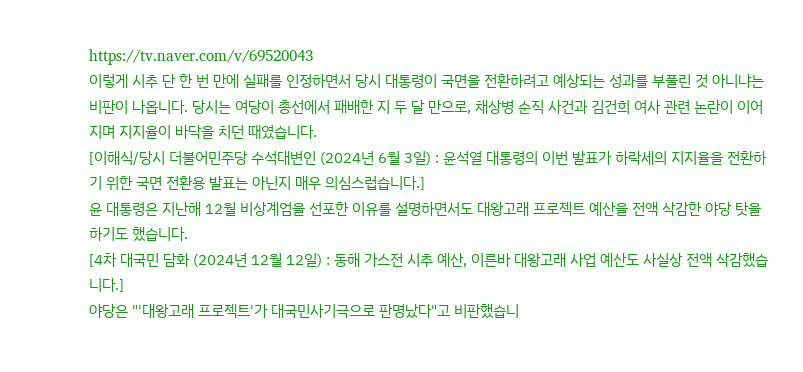https://tv.naver.com/v/69520043
이렇게 시추 단 한 번 만에 실패를 인정하면서 당시 대통령이 국면을 전환하려고 예상되는 성과를 부풀린 것 아니냐는 비판이 나옵니다. 당시는 여당이 총선에서 패배한 지 두 달 만으로, 채상병 순직 사건과 김건희 여사 관련 논란이 이어지며 지지율이 바닥을 치던 때였습니다.
[이해식/당시 더불어민주당 수석대변인 (2024년 6월 3일) : 윤석열 대통령의 이번 발표가 하락세의 지지율을 전환하기 위한 국면 전환용 발표는 아닌지 매우 의심스럽습니다.]
윤 대통령은 지난해 12월 비상계엄을 선포한 이유를 설명하면서도 대왕고래 프로젝트 예산을 전액 삭감한 야당 탓을 하기도 했습니다.
[4차 대국민 담화 (2024년 12월 12일) : 동해 가스전 시추 예산, 이른바 대왕고래 사업 예산도 사실상 전액 삭감했습니다.]
야당은 "'대왕고래 프로젝트'가 대국민사기극으로 판명났다"고 비판했습니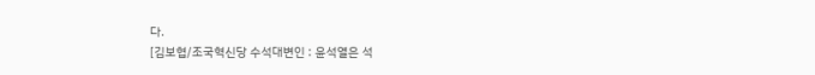다.
[김보협/조국혁신당 수석대변인 : 윤석열은 석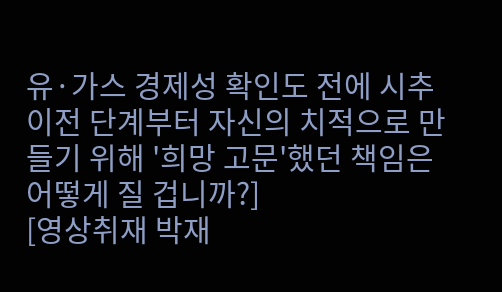유·가스 경제성 확인도 전에 시추 이전 단계부터 자신의 치적으로 만들기 위해 '희망 고문'했던 책임은 어떻게 질 겁니까?]
[영상취재 박재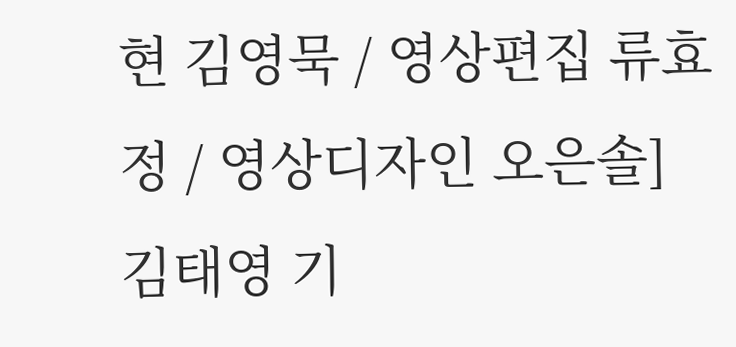현 김영묵 / 영상편집 류효정 / 영상디자인 오은솔]
김태영 기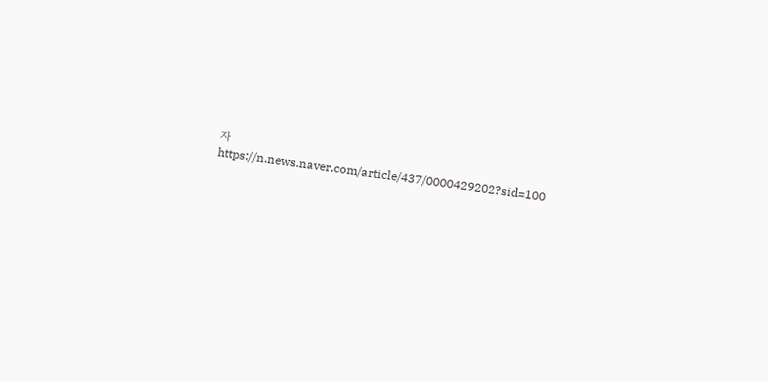자
https://n.news.naver.com/article/437/0000429202?sid=100